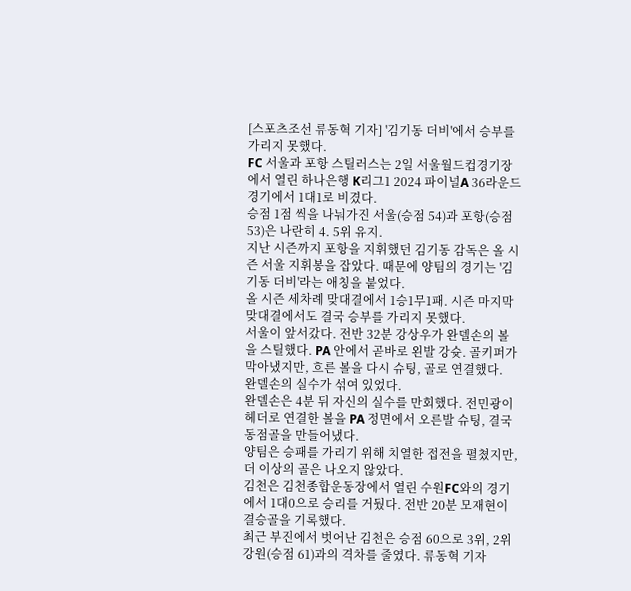[스포츠조선 류동혁 기자] '김기동 더비'에서 승부를 가리지 못했다.
FC 서울과 포항 스틸러스는 2일 서울월드컵경기장에서 열린 하나은행 K리그1 2024 파이널A 36라운드 경기에서 1대1로 비겼다.
승점 1점 씩을 나눠가진 서울(승점 54)과 포항(승점 53)은 나란히 4. 5위 유지.
지난 시즌까지 포항을 지휘했던 김기동 감독은 올 시즌 서울 지휘봉을 잡았다. 때문에 양팀의 경기는 '김기동 더비'라는 애칭을 붙었다.
올 시즌 세차례 맞대결에서 1승1무1패. 시즌 마지막 맞대결에서도 결국 승부를 가리지 못했다.
서울이 앞서갔다. 전반 32분 강상우가 완델손의 볼을 스틸했다. PA 안에서 곧바로 왼발 강슛. 골키퍼가 막아냈지만, 흐른 볼을 다시 슈팅, 골로 연결했다.
완델손의 실수가 섞여 있었다.
완델손은 4분 뒤 자신의 실수를 만회했다. 전민광이 헤더로 연결한 볼을 PA 정면에서 오른발 슈팅, 결국 동점골을 만들어냈다.
양팀은 승패를 가리기 위해 치열한 접전을 펼쳤지만, 더 이상의 골은 나오지 않았다.
김천은 김천종합운동장에서 열린 수원FC와의 경기에서 1대0으로 승리를 거뒀다. 전반 20분 모재현이 결승골을 기록했다.
최근 부진에서 벗어난 김천은 승점 60으로 3위, 2위 강원(승점 61)과의 격차를 줄였다. 류동혁 기자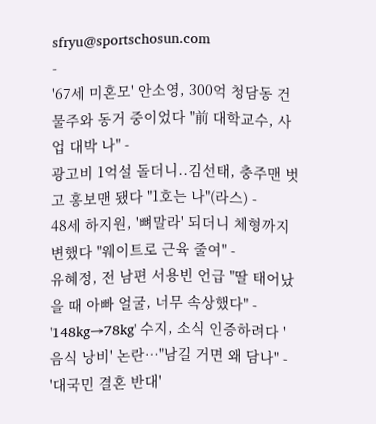sfryu@sportschosun.com
-
'67세 미혼모' 안소영, 300억 청담동 건물주와 동거 중이었다 "前 대학교수, 사업 대박 나" -
광고비 1억설 돌더니..김선태, 충주맨 벗고 홍보맨 됐다 "1호는 나"(라스) -
48세 하지원, '뼈말라' 되더니 체형까지 변했다 "웨이트로 근육 줄여" -
유혜정, 전 남편 서용빈 언급 "딸 태어났을 때 아빠 얼굴, 너무 속상했다" -
'148kg→78kg' 수지, 소식 인증하려다 '음식 낭비' 논란…"남길 거면 왜 담나" -
'대국민 결혼 반대'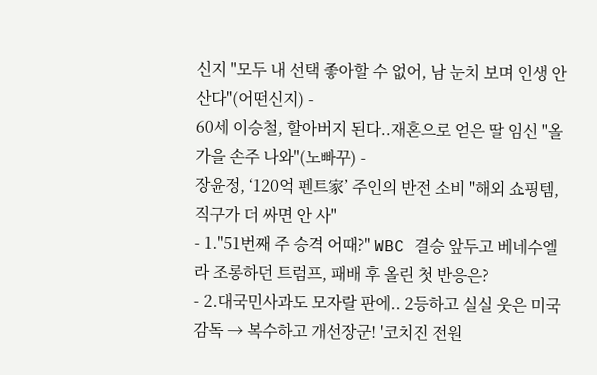신지 "모두 내 선택 좋아할 수 없어, 남 눈치 보며 인생 안 산다"(어떤신지) -
60세 이승철, 할아버지 된다..재혼으로 얻은 딸 임신 "올가을 손주 나와"(노빠꾸) -
장윤정, ‘120억 펜트家’ 주인의 반전 소비 "해외 쇼핑템, 직구가 더 싸면 안 사"
- 1."51번째 주 승격 어때?" WBC 결승 앞두고 베네수엘라 조롱하던 트럼프, 패배 후 올린 첫 반응은?
- 2.대국민사과도 모자랄 판에.. 2등하고 실실 웃은 미국 감독 → 복수하고 개선장군! '코치진 전원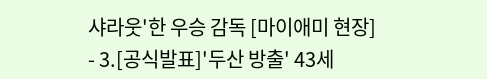샤라웃'한 우승 감독 [마이애미 현장]
- 3.[공식발표]'두산 방출' 43세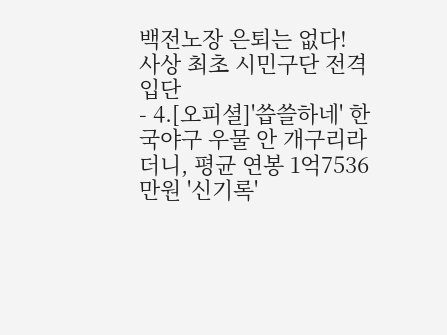백전노장 은퇴는 없다! 사상 최초 시민구단 전격 입단
- 4.[오피셜]'씁쓸하네' 한국야구 우물 안 개구리라더니, 평균 연봉 1억7536만원 '신기록'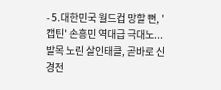- 5.대한민국 월드컵 망할 뻔, '캡틴' 손흥민 역대급 극대노...발목 노린 살인태클, 곧바로 신경전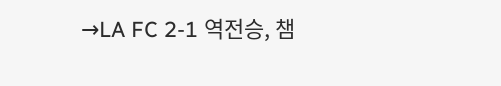→LA FC 2-1 역전승, 챔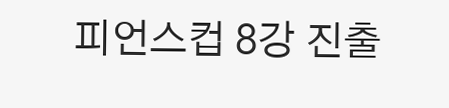피언스컵 8강 진출